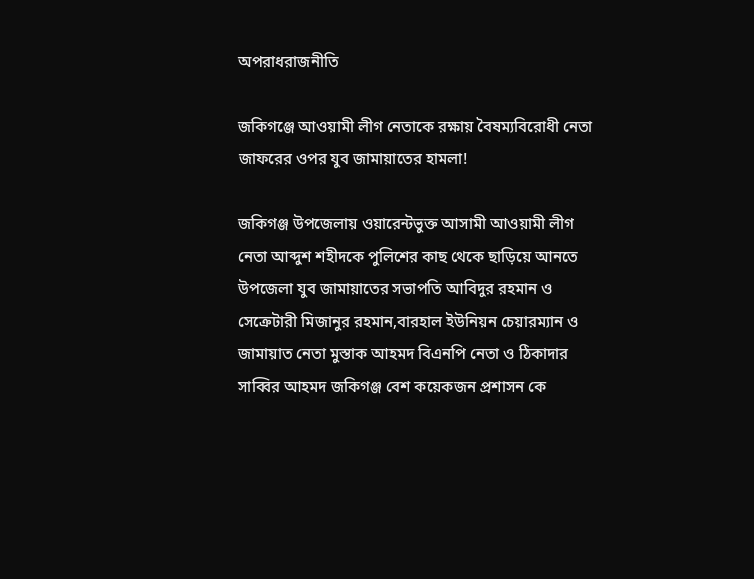অপরাধরাজনীতি

জকিগঞ্জে আওয়ামী লীগ নেতাকে রক্ষায় বৈষম্যবিরোধী নেতা জাফরের ওপর যুব জামায়াতের হামলা!

জকিগঞ্জ উপজেলায় ওয়ারেন্টভুক্ত আসামী আওয়ামী লীগ নেতা আব্দুশ শহীদকে পুলিশের কাছ থেকে ছাড়িয়ে আনতে উপজেলা যুব জামায়াতের সভাপতি আবিদুর রহমান ও সেক্রেটারী মিজানুর রহমান,বারহাল ইউনিয়ন চেয়ারম্যান ও জামায়াত নেতা মুস্তাক আহমদ বিএনপি নেতা ও ঠিকাদার সাব্বির আহমদ জকিগঞ্জ বেশ কয়েকজন প্রশাসন কে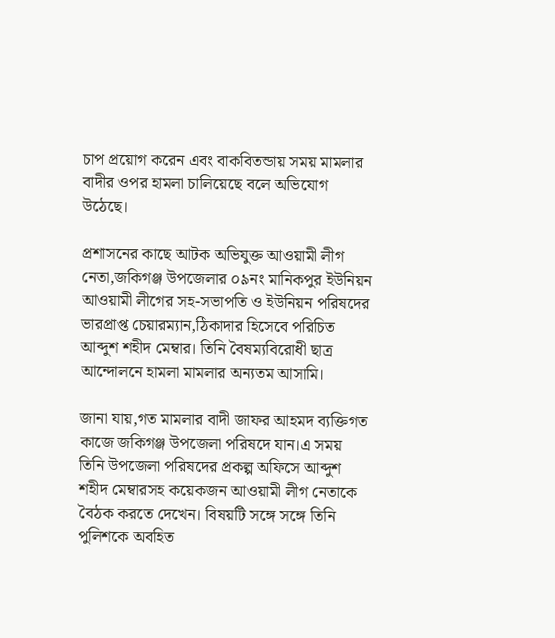চাপ প্রয়োগ করেন এবং বাকবিতন্ডায় সময় মামলার বাদীর ওপর হামলা চালিয়েছে বলে অভিযোগ উঠেছে।

প্রশাসনের কাছে আটক অভিযুক্ত আওয়ামী লীগ নেতা,জকিগঞ্জ উপজেলার ০৯নং মানিকপুর ইউনিয়ন আওয়ামী লীগের সহ-সভাপতি ও ইউনিয়ন পরিষদের ভারপ্রাপ্ত চেয়ারম্যান,ঠিকাদার হিসেবে পরিচিত আব্দুশ শহীদ মেম্বার। তিনি বৈষম্যবিরোধী ছাত্র আন্দোলনে হামলা মামলার অন্যতম আসামি।

জানা যায়,গত মামলার বাদী জাফর আহমদ ব্যক্তিগত কাজে জকিগঞ্জ উপজেলা পরিষদে যান।এ সময় তিনি উপজেলা পরিষদের প্রকল্প অফিসে আব্দুশ শহীদ মেম্বারসহ কয়েকজন আওয়ামী লীগ নেতাকে বৈঠক করতে দেখেন। বিষয়টি সঙ্গে সঙ্গে তিনি পুলিশকে অবহিত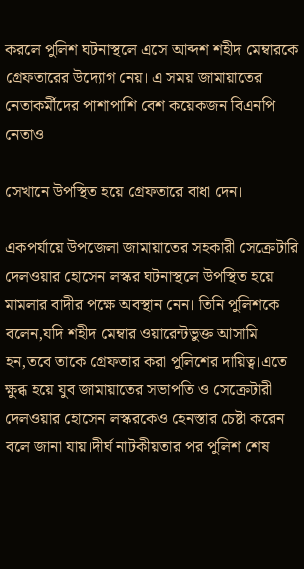করলে পুলিশ ঘটনাস্থলে এসে আব্দশ শহীদ মেম্বারকে গ্রেফতারের উদ্যোগ নেয়। এ সময় জামায়াতের নেতাকর্মীদের পাশাপাশি বেশ কয়েকজন বিএনপি নেতাও

সেখানে উপস্থিত হয়ে গ্রেফতারে বাধা দেন।

একপর্যায়ে উপজেলা জামায়াতের সহকারী সেক্রেটারি দেলওয়ার হোসেন লস্কর ঘটনাস্থলে উপস্থিত হয়ে মামলার বাদীর পক্ষে অবস্থান নেন। তিনি পুলিশকে বলেন,যদি শহীদ মেম্বার ওয়ারেন্টভুক্ত আসামি হন,তবে তাকে গ্রেফতার করা পুলিশের দায়িত্ব।এতে ক্ষুব্ধ হয়ে যুব জামায়াতের সভাপতি ও সেক্রেটারী দেলওয়ার হোসেন লস্করকেও হেনস্তার চেষ্টা করেন বলে জানা যায়।দীর্ঘ নাটকীয়তার পর পুলিশ শেষ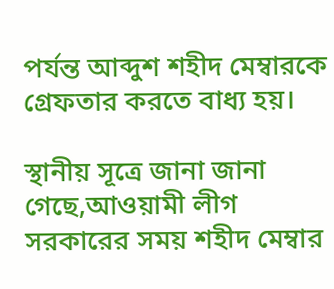পর্যন্ত আব্দুশ শহীদ মেম্বারকে গ্রেফতার করতে বাধ্য হয়।

স্থানীয় সূত্রে জানা জানা গেছে,আওয়ামী লীগ সরকারের সময় শহীদ মেম্বার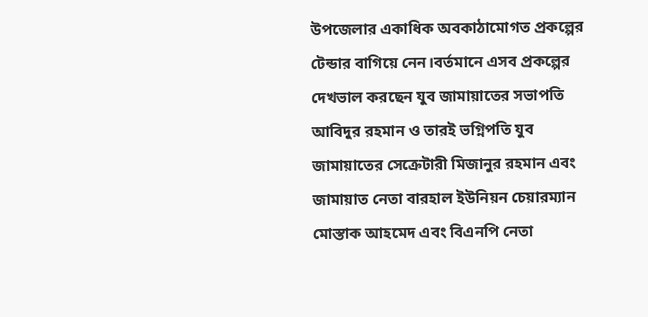উপজেলার একাধিক অবকাঠামোগত প্রকল্পের টেন্ডার বাগিয়ে নেন।বর্তমানে এসব প্রকল্পের দেখভাল করছেন যুব জামায়াতের সভাপতি আবিদুর রহমান ও তারই ভগ্নিপতি যুব জামায়াতের সেক্রেটারী মিজানুর রহমান এবং জামায়াত নেতা বারহাল ইউনিয়ন চেয়ারম্যান মোস্তাক আহমেদ এবং বিএনপি নেতা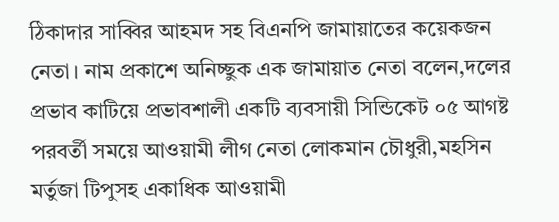ঠিকাদার সাব্বির আহমদ সহ বিএনপি জামায়াতের কয়েকজন নেতা। নাম প্রকাশে অনিচ্ছুক এক জামায়াত নেতা বলেন,দলের প্রভাব কাটিয়ে প্রভাবশালী একটি ব্যবসায়ী সিন্ডিকেট ০৫ আগষ্ট পরবর্তী সময়ে আওয়ামী লীগ নেতা লোকমান চৌধুরী,মহসিন মর্তুজা টিপুসহ একাধিক আওয়ামী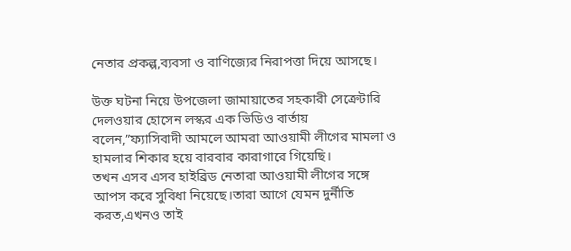নেতার প্রকল্প,ব্যবসা ও বাণিজ্যের নিরাপত্তা দিয়ে আসছে।

উক্ত ঘটনা নিয়ে উপজেলা জামায়াতের সহকারী সেক্রেটারি দেলওয়ার হোসেন লস্কর এক ভিডিও বার্তায় বলেন,”ফ্যাসিবাদী আমলে আমরা আওয়ামী লীগের মামলা ও হামলার শিকার হয়ে বারবার কারাগারে গিয়েছি।
তখন এসব এসব হাইব্রিড নেতারা আওয়ামী লীগের সঙ্গে আপস করে সুবিধা নিয়েছে।তারা আগে যেমন দুর্নীতি করত,এখনও তাই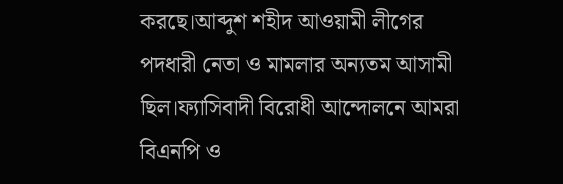করছে।আব্দুশ শহীদ আওয়ামী লীগের পদধারী নেতা ও মামলার অন্যতম আসামী ছিল।ফ্যাসিবাদী বিরোধী আন্দোলনে আমরা বিএনপি ও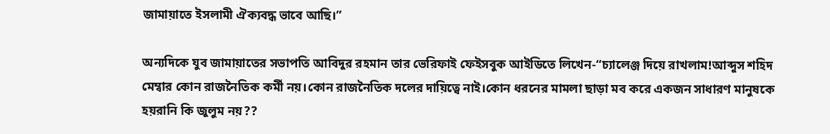জামায়াতে ইসলামী ঐক্যবদ্ধ ভাবে আছি।”

অন্যদিকে যুব জামায়াতের সভাপতি আবিদুর রহমান তার ভেরিফাই ফেইসবুক আইডিতে লিখেন-“চ্যালেঞ্জ দিয়ে রাখলাম!আব্দুস শহিদ মেম্বার কোন রাজনৈতিক কর্মী নয়।কোন রাজনৈতিক দলের দায়িত্বে নাই।কোন ধরনের মামলা ছাড়া মব করে একজন সাধারণ মানুষকে হয়রানি কি জুলুম নয়??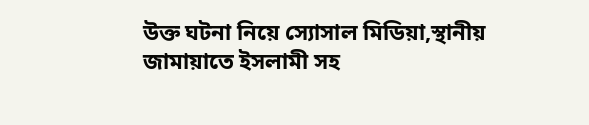উক্ত ঘটনা নিয়ে স্যোসাল মিডিয়া,স্থানীয় জামায়াতে ইসলামী সহ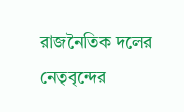রাজনৈতিক দলের নেতৃবৃন্দের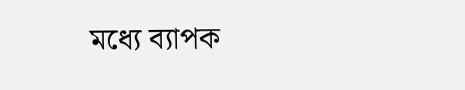মধ্যে ব্যাপক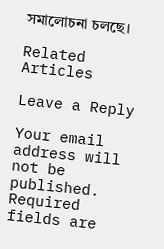সমালোচনা চলছে।

Related Articles

Leave a Reply

Your email address will not be published. Required fields are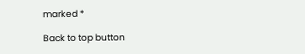marked *

Back to top button